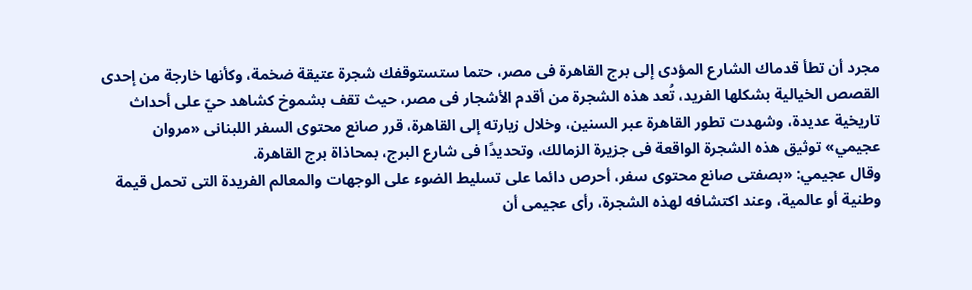مجرد أن تطأ قدماك الشارع المؤدى إلى برج القاهرة فى مصر، حتما ستستوقفك شجرة عتيقة ضخمة، وكأنها خارجة من إحدى القصص الخيالية بشكلها الفريد، تُعد هذه الشجرة من أقدم الأشجار فى مصر، حيث تقف بشموخ كشاهد حيّ على أحداث تاريخية عديدة، وشهدت تطور القاهرة عبر السنين، وخلال زيارته إلى القاهرة، قرر صانع محتوى السفر اللبنانى «مروان عجيمي» توثيق هذه الشجرة الواقعة فى جزيرة الزمالك، وتحديدًا فى شارع البرج، بمحاذاة برج القاهرة.
وقال عجيمي: «بصفتى صانع محتوى سفر، أحرص دائما على تسليط الضوء على الوجهات والمعالم الفريدة التى تحمل قيمة وطنية أو عالمية، وعند اكتشافه لهذه الشجرة، رأى عجيمى أن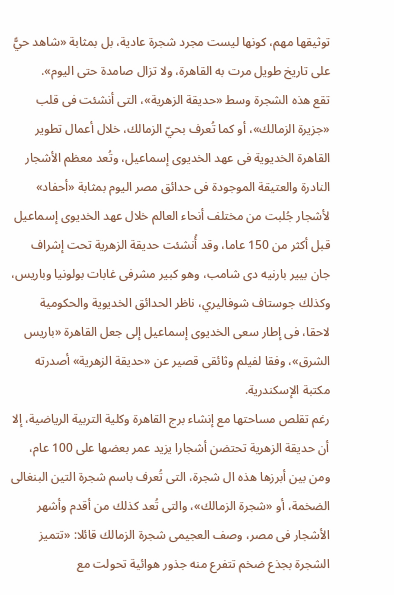توثيقها مهم، كونها ليست مجرد شجرة عادية، بل بمثابة «شاهد حيًّ على تاريخ طويل مرت به القاهرة، ولا تزال صامدة حتى اليوم».
تقع هذه الشجرة وسط «حديقة الزهرية»، التى أنشئت فى قلب «جزيرة الزمالك»، أو كما تُعرف بحيّ الزمالك، خلال أعمال تطوير القاهرة الخديوية فى عهد الخديوى إسماعيل، وتُعد معظم الأشجار النادرة والعتيقة الموجودة فى حدائق مصر اليوم بمثابة «أحفاد» لأشجار جُلبت من مختلف أنحاء العالم خلال عهد الخديوى إسماعيل قبل أكثر من 150 عاما، وقد أُنشئت حديقة الزهرية تحت إشراف جان بيير بارنيه دى شامب، وهو كبير مشرفى غابات بولونيا وباريس، وكذلك جوستاف شوفاليري، ناظر الحدائق الخديوية والحكومية لاحقا، فى إطار سعى الخديوى إسماعيل إلى جعل القاهرة «باريس الشرق»، وفقا لفيلم وثائقى قصير عن «حديقة الزهرية» أصدرته مكتبة الإسكندرية.
رغم تقلص مساحتها مع إنشاء برج القاهرة وكلية التربية الرياضية، إلا أن حديقة الزهرية تحتضن أشجارا يزيد عمر بعضها على 100 عام، ومن بين أبرزها هذه ال شجرة، التى تُعرف باسم شجرة التين البنغالى الضخمة، أو «شجرة الزمالك»، والتى تُعد كذلك من أقدم وأشهر الأشجار فى مصر، وصف العجيمى شجرة الزمالك قائلا: «تتميز الشجرة بجذع ضخم تتفرع منه جذور هوائية تحولت مع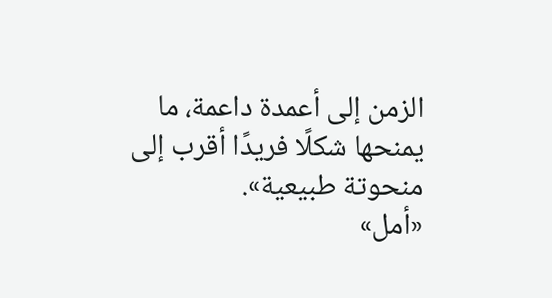الزمن إلى أعمدة داعمة، ما يمنحها شكلًا فريدًا أقرب إلى منحوتة طبيعية».
«أمل»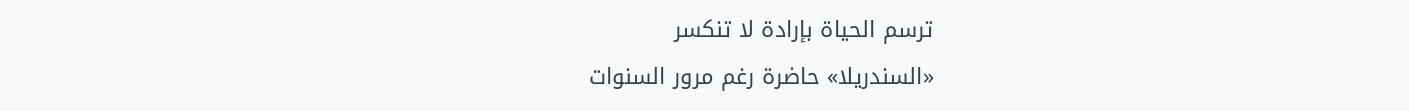ترسم الحياة بإرادة لا تنكسر
«السندريلا» حاضرة رغم مرور السنوات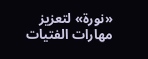«نورة» لتعزيز مهارات الفتيات